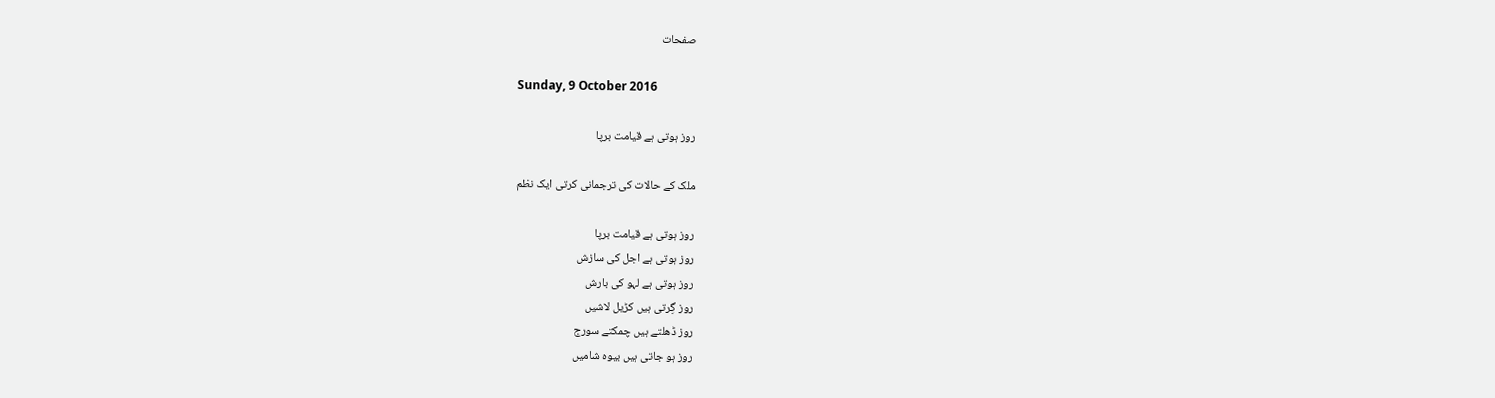صفحات

Sunday, 9 October 2016

روز ہوتی ہے قیامت برپا

ملک کے حالات کی ترجمانی کرتی ایک نظم

روز ہوتی ہے قیامت برپا
روز ہوتی ہے اجل کی سازش
روز ہوتی ہے لہو کی بارش
روز گِرتی ہیں کڑیل لاشیں
روز ڈھلتے ہیں چمکتے سورج
روز ہو جاتی ہیں بیوہ شامیں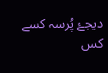دیجۓ پُرسہ کسے
کس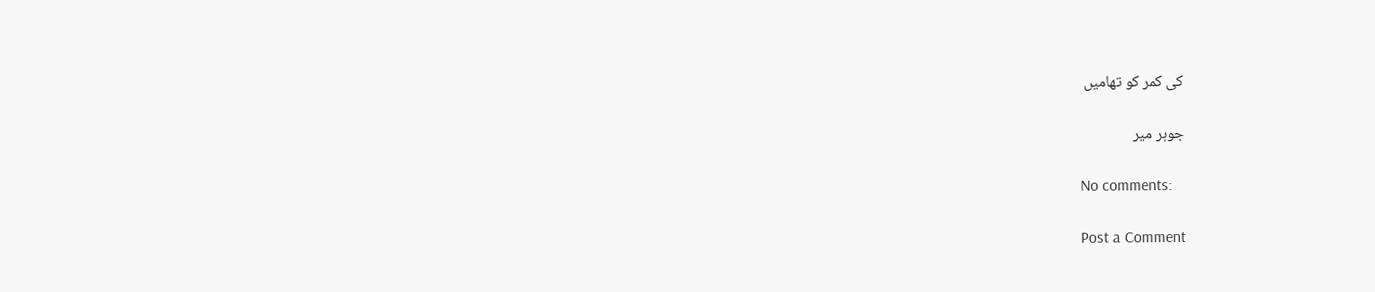کی کمر کو تھامیں

جوہر میر

No comments:

Post a Comment